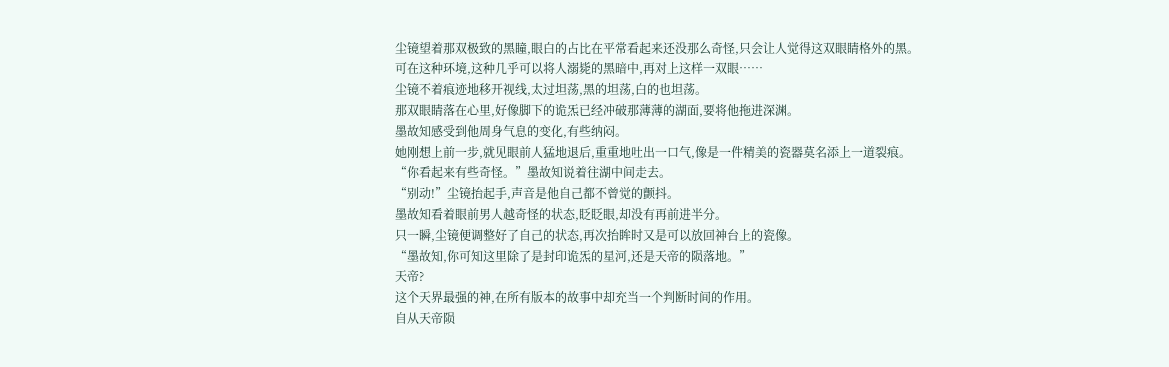尘镜望着那双极致的黑瞳,眼白的占比在平常看起来还没那么奇怪,只会让人觉得这双眼睛格外的黑。
可在这种环境,这种几乎可以将人溺毙的黑暗中,再对上这样一双眼……
尘镜不着痕迹地移开视线,太过坦荡,黑的坦荡,白的也坦荡。
那双眼睛落在心里,好像脚下的诡炁已经冲破那薄薄的湖面,要将他拖进深渊。
墨故知感受到他周身气息的变化,有些纳闷。
她刚想上前一步,就见眼前人猛地退后,重重地吐出一口气,像是一件精美的瓷器莫名添上一道裂痕。
“你看起来有些奇怪。”墨故知说着往湖中间走去。
“别动!”尘镜抬起手,声音是他自己都不曾觉的颤抖。
墨故知看着眼前男人越奇怪的状态,眨眨眼,却没有再前进半分。
只一瞬,尘镜便调整好了自己的状态,再次抬眸时又是可以放回神台上的瓷像。
“墨故知,你可知这里除了是封印诡炁的星河,还是天帝的陨落地。”
天帝?
这个天界最强的神,在所有版本的故事中却充当一个判断时间的作用。
自从天帝陨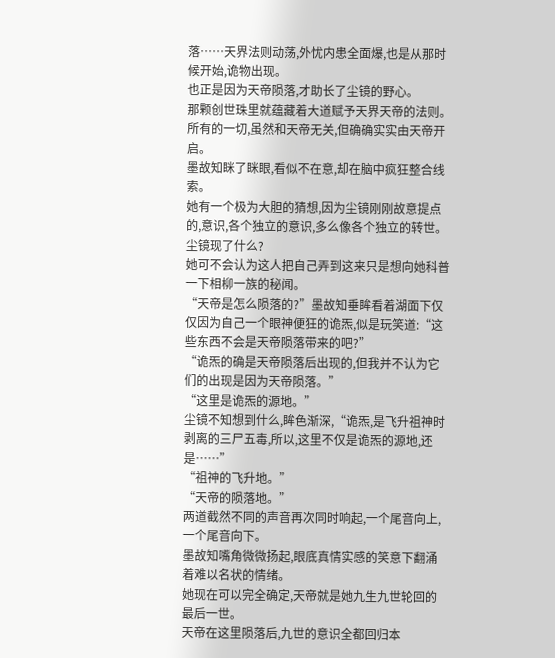落……天界法则动荡,外忧内患全面爆,也是从那时候开始,诡物出现。
也正是因为天帝陨落,才助长了尘镜的野心。
那颗创世珠里就蕴藏着大道赋予天界天帝的法则。
所有的一切,虽然和天帝无关,但确确实实由天帝开启。
墨故知眯了眯眼,看似不在意,却在脑中疯狂整合线索。
她有一个极为大胆的猜想,因为尘镜刚刚故意提点的,意识,各个独立的意识,多么像各个独立的转世。
尘镜现了什么?
她可不会认为这人把自己弄到这来只是想向她科普一下相柳一族的秘闻。
“天帝是怎么陨落的?”墨故知垂眸看着湖面下仅仅因为自己一个眼神便狂的诡炁,似是玩笑道:“这些东西不会是天帝陨落带来的吧?”
“诡炁的确是天帝陨落后出现的,但我并不认为它们的出现是因为天帝陨落。”
“这里是诡炁的源地。”
尘镜不知想到什么,眸色渐深,“诡炁,是飞升祖神时剥离的三尸五毒,所以,这里不仅是诡炁的源地,还是……”
“祖神的飞升地。”
“天帝的陨落地。”
两道截然不同的声音再次同时响起,一个尾音向上,一个尾音向下。
墨故知嘴角微微扬起,眼底真情实感的笑意下翻涌着难以名状的情绪。
她现在可以完全确定,天帝就是她九生九世轮回的最后一世。
天帝在这里陨落后,九世的意识全都回归本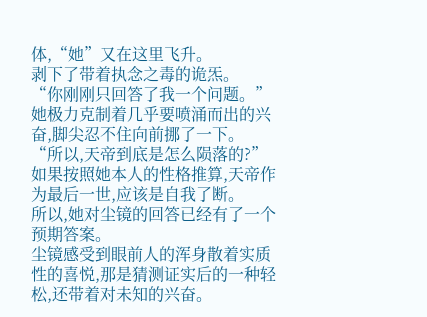体,“她”又在这里飞升。
剥下了带着执念之毒的诡炁。
“你刚刚只回答了我一个问题。”她极力克制着几乎要喷涌而出的兴奋,脚尖忍不住向前挪了一下。
“所以,天帝到底是怎么陨落的?”
如果按照她本人的性格推算,天帝作为最后一世,应该是自我了断。
所以,她对尘镜的回答已经有了一个预期答案。
尘镜感受到眼前人的浑身散着实质性的喜悦,那是猜测证实后的一种轻松,还带着对未知的兴奋。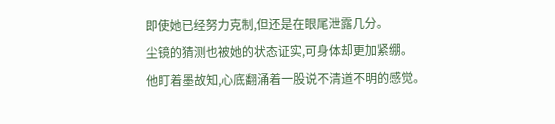即使她已经努力克制,但还是在眼尾泄露几分。
尘镜的猜测也被她的状态证实,可身体却更加紧绷。
他盯着墨故知,心底翻涌着一股说不清道不明的感觉。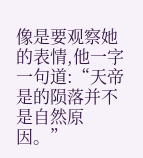像是要观察她的表情,他一字一句道:“天帝是的陨落并不是自然原因。”